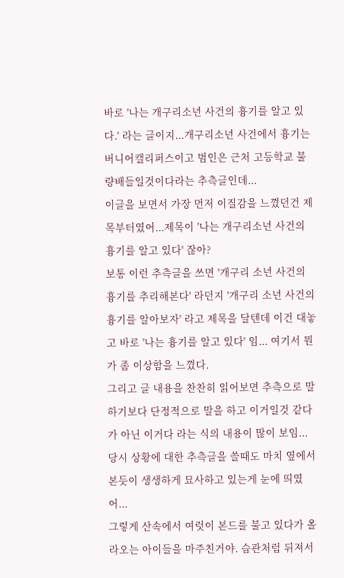바로 '나는 개구리소년 사건의 흉기를 알고 있다.' 라는 글이지...개구리소년 사건에서 흉기는 버니어캘리퍼스이고 범인은 근처 고등학교 불량배들일것이다라는 추측글인데...
이글을 보면서 가장 먼저 이질감을 느꼈던건 제목부터였어...제목이 '나는 개구리소년 사건의 흉기를 알고 있다' 잖아?
보통 이런 추측글을 쓰면 '개구리 소년 사건의 흉기를 추리해본다' 라던지 '개구리 소년 사건의 흉기를 알아보자' 라고 제목을 달텐데 이건 대놓고 바로 '나는 흉기를 알고 있다' 임... 여기서 뭔가 좀 이상함을 느꼈다.
그리고 글 내용을 찬찬히 읽어보면 추측으로 말하기보다 단정적으로 말을 하고 이거일것 같다 가 아닌 이거다 라는 식의 내용이 많이 보임... 당시 상황에 대한 추측글을 쓸때도 마치 옆에서 본듯이 생생하게 묘사하고 있는게 눈에 띄였어...
그렇게 산속에서 여럿이 본드를 불고 있다가 올라오는 아이들을 마주친거야. 습관처럼 뒤져서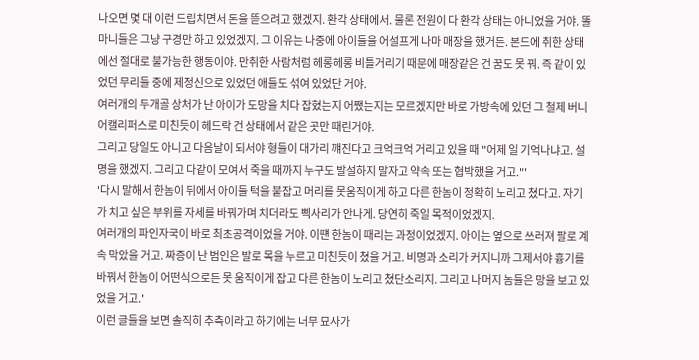나오면 몇 대 이런 드립치면서 돈을 뜯으려고 했겠지. 환각 상태에서. 물론 전원이 다 환각 상태는 아니었을 거야. 똘마니들은 그냥 구경만 하고 있었겠지. 그 이유는 나중에 아이들을 어설프게 나마 매장을 했거든. 본드에 취한 상태에선 절대로 불가능한 행동이야. 만취한 사람처럼 헤롱헤롱 비틀거리기 때문에 매장같은 건 꿈도 못 꿔. 즉 같이 있었던 무리들 중에 제정신으로 있었던 애들도 섞여 있었단 거야.
여러개의 두개골 상처가 난 아이가 도망을 치다 잡혔는지 어쨌는지는 모르겠지만 바로 가방속에 있던 그 철제 버니어캘리퍼스로 미친듯이 헤드락 건 상태에서 같은 곳만 때린거야.
그리고 당일도 아니고 다음날이 되서야 형들이 대가리 꺠진다고 크억크억 거리고 있을 때 "어제 일 기억나냐고. 설명을 했겠지. 그리고 다같이 모여서 죽을 때까지 누구도 발설하지 말자고 약속 또는 협박했을 거고."'
'다시 말해서 한놈이 뒤에서 아이들 턱을 붙잡고 머리를 못움직이게 하고 다른 한놈이 정확히 노리고 쳤다고. 자기가 치고 싶은 부위를 자세를 바꿔가며 치더라도 삑사리가 안나게. 당연히 죽일 목적이었겠지.
여러개의 파인자국이 바로 최초공격이었을 거야. 이떈 한놈이 때리는 과정이었겠지. 아이는 옆으로 쓰러져 팔로 계속 막았을 거고. 짜증이 난 범인은 발로 목을 누르고 미친듯이 쳤을 거고. 비명과 소리가 커지니까 그제서야 흉기를 바꿔서 한놈이 어떤식으로든 못 움직이게 잡고 다른 한놈이 노리고 쳤단소리지. 그리고 나머지 놈들은 망을 보고 있었을 거고.'
이런 글들을 보면 솔직히 추측이라고 하기에는 너무 묘사가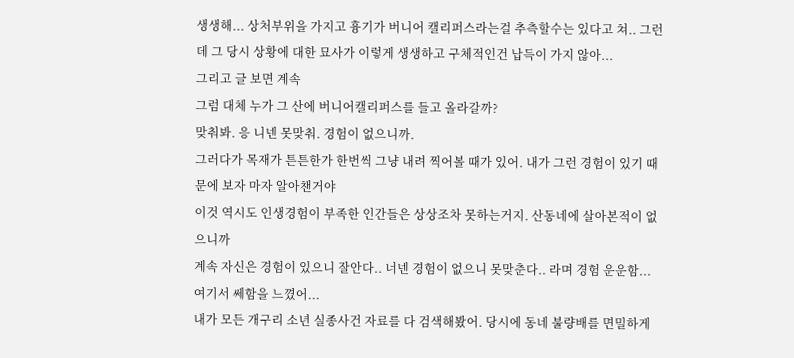생생해... 상처부위을 가지고 흉기가 버니어 캘리퍼스라는걸 추측할수는 있다고 쳐.. 그런데 그 당시 상황에 대한 묘사가 이렇게 생생하고 구체적인건 납득이 가지 않아...
그리고 글 보면 계속
그럼 대체 누가 그 산에 버니어캘리퍼스를 들고 올라갈까?
맞춰봐. 응 니넨 못맞춰. 경험이 없으니까.
그러다가 목재가 튼튼한가 한번씩 그냥 내려 찍어볼 때가 있어. 내가 그런 경험이 있기 때문에 보자 마자 알아챈거야
이것 역시도 인생경험이 부족한 인간들은 상상조차 못하는거지. 산동네에 살아본적이 없으니까
계속 자신은 경험이 있으니 잘안다.. 너넨 경험이 없으니 못맞춘다.. 라며 경험 운운함...
여기서 쎄함을 느꼈어...
내가 모든 개구리 소년 실종사건 자료를 다 검색해봤어. 당시에 동네 불량배를 면밀하게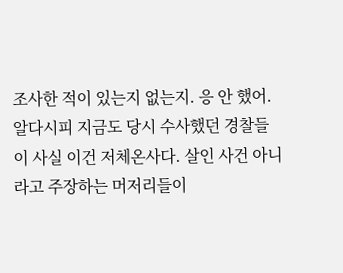조사한 적이 있는지 없는지. 응 안 했어. 알다시피 지금도 당시 수사했던 경찰들이 사실 이건 저체온사다. 살인 사건 아니라고 주장하는 머저리들이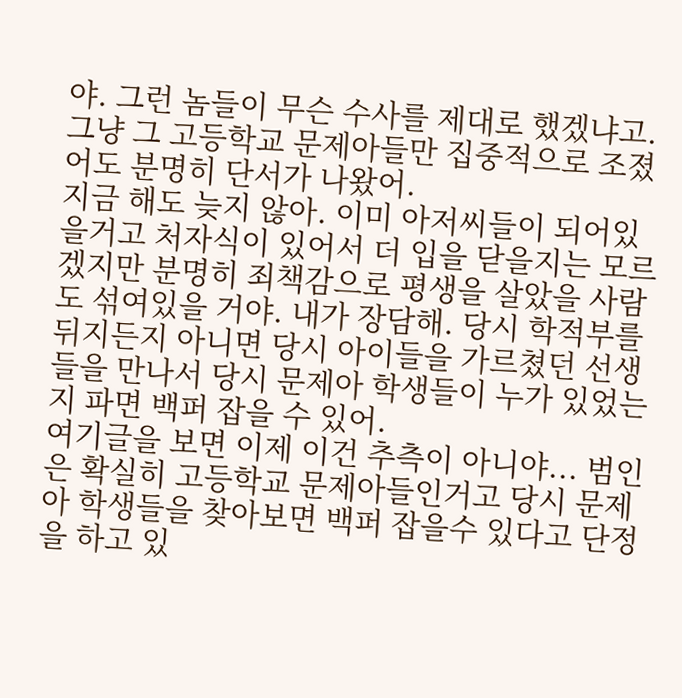야. 그런 놈들이 무슨 수사를 제대로 했겠냐고. 그냥 그 고등학교 문제아들만 집중적으로 조졌어도 분명히 단서가 나왔어.
지금 해도 늦지 않아. 이미 아저씨들이 되어있을거고 처자식이 있어서 더 입을 닫을지는 모르겠지만 분명히 죄책감으로 평생을 살았을 사람도 섞여있을 거야. 내가 장담해. 당시 학적부를 뒤지든지 아니면 당시 아이들을 가르쳤던 선생들을 만나서 당시 문제아 학생들이 누가 있었는지 파면 백퍼 잡을 수 있어.
여기글을 보면 이제 이건 추측이 아니야... 범인은 확실히 고등학교 문제아들인거고 당시 문제아 학생들을 찾아보면 백퍼 잡을수 있다고 단정을 하고 있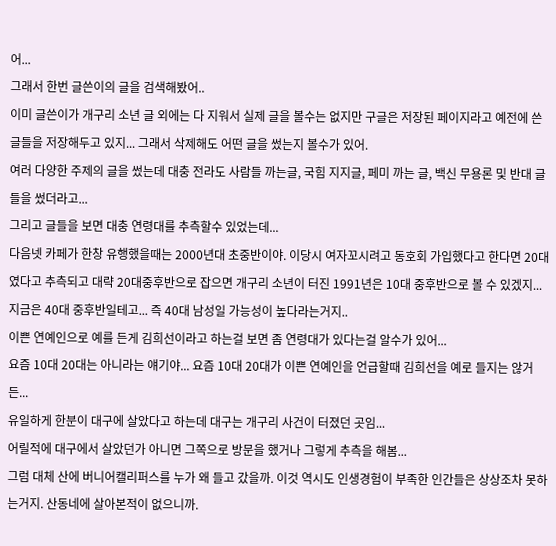어...
그래서 한번 글쓴이의 글을 검색해봤어..
이미 글쓴이가 개구리 소년 글 외에는 다 지워서 실제 글을 볼수는 없지만 구글은 저장된 페이지라고 예전에 쓴글들을 저장해두고 있지... 그래서 삭제해도 어떤 글을 썼는지 볼수가 있어.
여러 다양한 주제의 글을 썼는데 대충 전라도 사람들 까는글, 국힘 지지글, 페미 까는 글, 백신 무용론 및 반대 글들을 썼더라고...
그리고 글들을 보면 대충 연령대를 추측할수 있었는데...
다음넷 카페가 한창 유행했을때는 2000년대 초중반이야. 이당시 여자꼬시려고 동호회 가입했다고 한다면 20대였다고 추측되고 대략 20대중후반으로 잡으면 개구리 소년이 터진 1991년은 10대 중후반으로 볼 수 있겠지... 지금은 40대 중후반일테고... 즉 40대 남성일 가능성이 높다라는거지..
이쁜 연예인으로 예를 든게 김희선이라고 하는걸 보면 좀 연령대가 있다는걸 알수가 있어...
요즘 10대 20대는 아니라는 얘기야... 요즘 10대 20대가 이쁜 연예인을 언급할때 김희선을 예로 들지는 않거든...
유일하게 한분이 대구에 살았다고 하는데 대구는 개구리 사건이 터졌던 곳임...
어릴적에 대구에서 살았던가 아니면 그쪽으로 방문을 했거나 그렇게 추측을 해봄...
그럼 대체 산에 버니어캘리퍼스를 누가 왜 들고 갔을까. 이것 역시도 인생경험이 부족한 인간들은 상상조차 못하는거지. 산동네에 살아본적이 없으니까.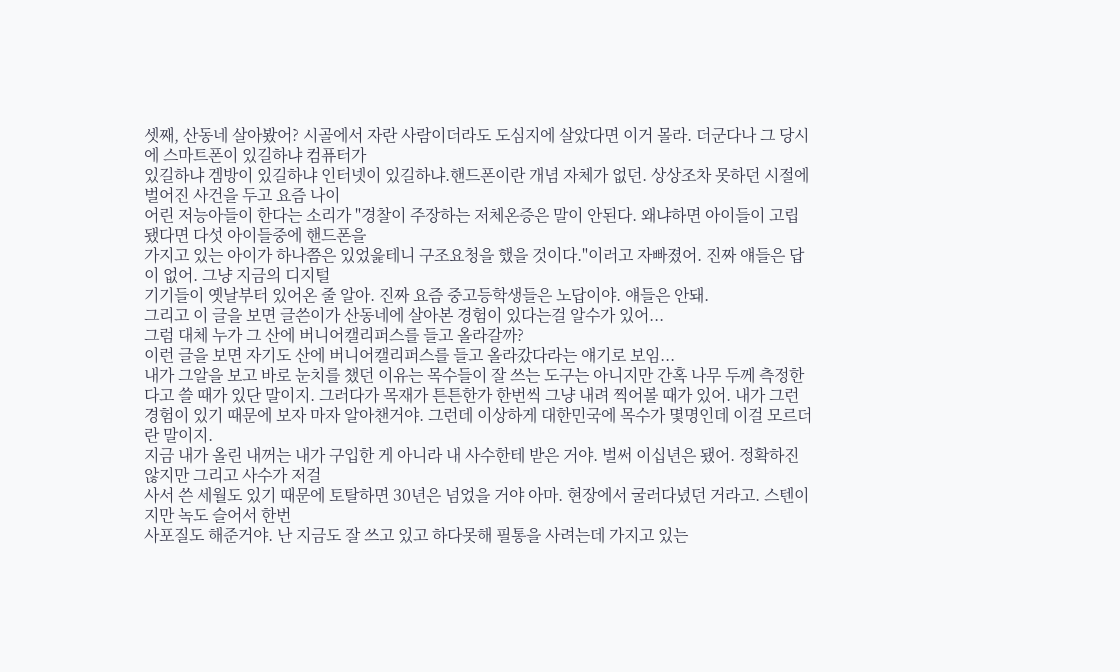셋째, 산동네 살아봤어? 시골에서 자란 사람이더라도 도심지에 살았다면 이거 몰라. 더군다나 그 당시에 스마트폰이 있길하냐 컴퓨터가
있길하냐 겜방이 있길하냐 인터넷이 있길하냐.핸드폰이란 개념 자체가 없던. 상상조차 못하던 시절에 벌어진 사건을 두고 요즘 나이
어린 저능아들이 한다는 소리가 "경찰이 주장하는 저체온증은 말이 안된다. 왜냐하면 아이들이 고립됐다면 다섯 아이들중에 핸드폰을
가지고 있는 아이가 하나쯤은 있었읉테니 구조요청을 했을 것이다."이러고 자빠졌어. 진짜 얘들은 답이 없어. 그냥 지금의 디지털
기기들이 옛날부터 있어온 줄 알아. 진짜 요즘 중고등학생들은 노답이야. 얘들은 안돼.
그리고 이 글을 보면 글쓴이가 산동네에 살아본 경험이 있다는걸 알수가 있어...
그럼 대체 누가 그 산에 버니어캘리퍼스를 들고 올라갈까?
이런 글을 보면 자기도 산에 버니어캘리퍼스를 들고 올라갔다라는 얘기로 보임...
내가 그알을 보고 바로 눈치를 챘던 이유는 목수들이 잘 쓰는 도구는 아니지만 간혹 나무 두께 측정한다고 쓸 때가 있단 말이지. 그러다가 목재가 튼튼한가 한번씩 그냥 내려 찍어볼 때가 있어. 내가 그런 경험이 있기 때문에 보자 마자 알아챈거야. 그런데 이상하게 대한민국에 목수가 몇명인데 이걸 모르더란 말이지.
지금 내가 올린 내꺼는 내가 구입한 게 아니라 내 사수한테 받은 거야. 벌써 이십년은 됐어. 정확하진 않지만 그리고 사수가 저걸
사서 쓴 세월도 있기 때문에 토탈하면 30년은 넘었을 거야 아마. 현장에서 굴러다녔던 거라고. 스텐이지만 녹도 슬어서 한번
사포질도 해준거야. 난 지금도 잘 쓰고 있고 하다못해 필통을 사려는데 가지고 있는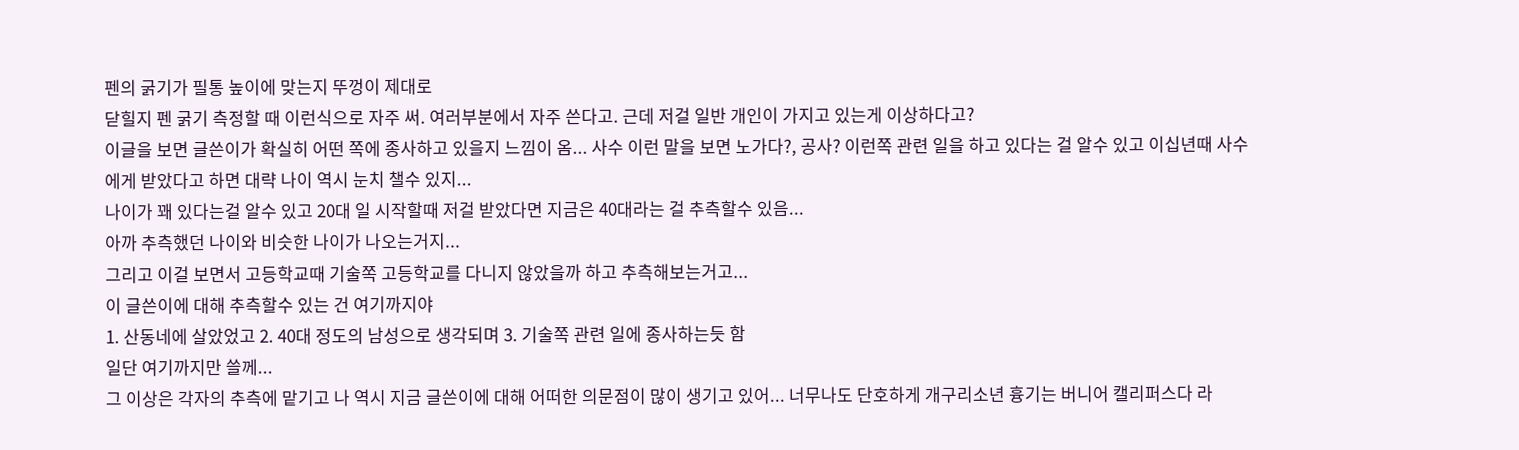펜의 굵기가 필통 높이에 맞는지 뚜껑이 제대로
닫힐지 펜 굵기 측정할 때 이런식으로 자주 써. 여러부분에서 자주 쓴다고. 근데 저걸 일반 개인이 가지고 있는게 이상하다고?
이글을 보면 글쓴이가 확실히 어떤 쪽에 종사하고 있을지 느낌이 옴... 사수 이런 말을 보면 노가다?, 공사? 이런쪽 관련 일을 하고 있다는 걸 알수 있고 이십년때 사수에게 받았다고 하면 대략 나이 역시 눈치 챌수 있지...
나이가 꽤 있다는걸 알수 있고 20대 일 시작할때 저걸 받았다면 지금은 40대라는 걸 추측할수 있음...
아까 추측했던 나이와 비슷한 나이가 나오는거지...
그리고 이걸 보면서 고등학교때 기술쪽 고등학교를 다니지 않았을까 하고 추측해보는거고...
이 글쓴이에 대해 추측할수 있는 건 여기까지야
1. 산동네에 살았었고 2. 40대 정도의 남성으로 생각되며 3. 기술쪽 관련 일에 종사하는듯 함
일단 여기까지만 쓸께...
그 이상은 각자의 추측에 맡기고 나 역시 지금 글쓴이에 대해 어떠한 의문점이 많이 생기고 있어... 너무나도 단호하게 개구리소년 흉기는 버니어 캘리퍼스다 라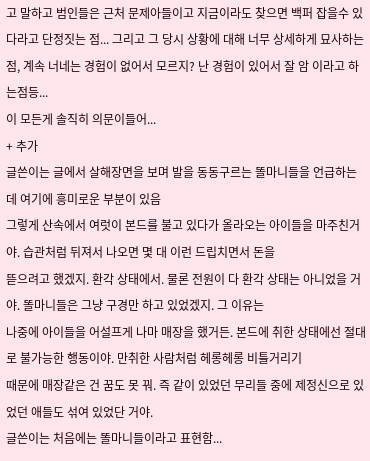고 말하고 범인들은 근처 문제아들이고 지금이라도 찾으면 백퍼 잡을수 있다라고 단정짓는 점... 그리고 그 당시 상황에 대해 너무 상세하게 묘사하는점, 계속 너네는 경험이 없어서 모르지? 난 경험이 있어서 잘 암 이라고 하는점등...
이 모든게 솔직히 의문이들어...
+ 추가
글쓴이는 글에서 살해장면을 보며 발을 동동구르는 똘마니들을 언급하는데 여기에 흥미로운 부분이 있음
그렇게 산속에서 여럿이 본드를 불고 있다가 올라오는 아이들을 마주친거야. 습관처럼 뒤져서 나오면 몇 대 이런 드립치면서 돈을
뜯으려고 했겠지. 환각 상태에서. 물론 전원이 다 환각 상태는 아니었을 거야. 똘마니들은 그냥 구경만 하고 있었겠지. 그 이유는
나중에 아이들을 어설프게 나마 매장을 했거든. 본드에 취한 상태에선 절대로 불가능한 행동이야. 만취한 사람처럼 헤롱헤롱 비틀거리기
때문에 매장같은 건 꿈도 못 꿔. 즉 같이 있었던 무리들 중에 제정신으로 있었던 애들도 섞여 있었단 거야.
글쓴이는 처음에는 똘마니들이라고 표현함...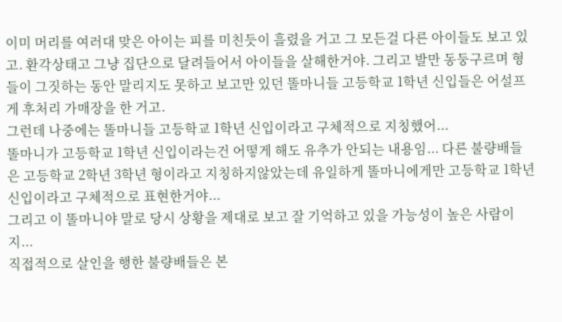이미 머리를 여러대 맞은 아이는 피를 미친듯이 흘렸을 거고 그 모든걸 다른 아이들도 보고 있고. 환각상태고 그냥 집단으로 달려들어서 아이들을 살해한거야. 그리고 발만 동둥구르며 형들이 그짓하는 동안 말리지도 못하고 보고만 있던 똘마니들 고등학교 1학년 신입들은 어설프게 후처리 가매장을 한 거고.
그런데 나중에는 똘마니들 고등학교 1학년 신입이라고 구체적으로 지칭했어...
똘마니가 고등학교 1학년 신입이라는건 어떻게 해도 유추가 안되는 내용임... 다른 불량배들은 고등학교 2학년 3학년 형이라고 지칭하지않았는데 유일하게 똘마니에게만 고등학교 1학년 신입이라고 구체적으로 표현한거야...
그리고 이 똘마니야 말로 당시 상황을 제대로 보고 잘 기억하고 있을 가능성이 높은 사람이지...
직접적으로 살인을 행한 불량배들은 본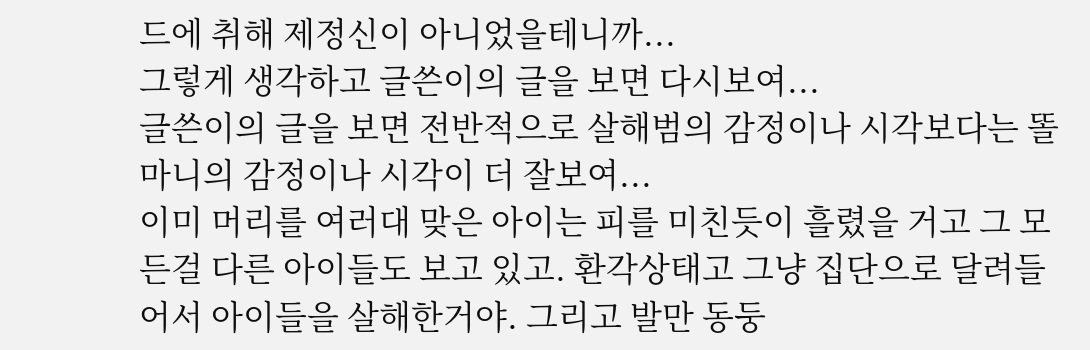드에 취해 제정신이 아니었을테니까...
그렇게 생각하고 글쓴이의 글을 보면 다시보여...
글쓴이의 글을 보면 전반적으로 살해범의 감정이나 시각보다는 똘마니의 감정이나 시각이 더 잘보여...
이미 머리를 여러대 맞은 아이는 피를 미친듯이 흘렸을 거고 그 모든걸 다른 아이들도 보고 있고. 환각상태고 그냥 집단으로 달려들어서 아이들을 살해한거야. 그리고 발만 동둥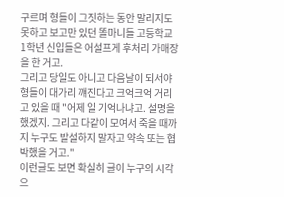구르며 형들이 그짓하는 동안 말리지도 못하고 보고만 있던 똘마니들 고등학교 1학년 신입들은 어설프게 후처리 가매장을 한 거고.
그리고 당일도 아니고 다음날이 되서야 형들이 대가리 꺠진다고 크억크억 거리고 있을 때 "어제 일 기억나냐고. 설명을 했겠지. 그리고 다같이 모여서 죽을 때까지 누구도 발설하지 말자고 약속 또는 협박했을 거고."
이런글도 보면 확실히 글이 누구의 시각으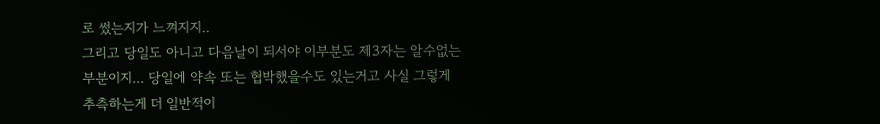로 썼는지가 느껴지지..
그리고 당일도 아니고 다음날이 되서야 이부분도 제3자는 알수없는 부분이지... 당일에 약속 또는 협박했을수도 있는거고 사실 그렇게 추측하는게 더 일반적이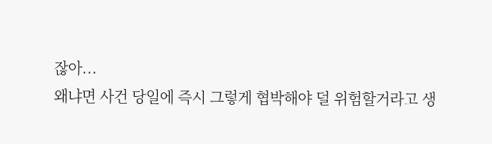잖아...
왜냐면 사건 당일에 즉시 그렇게 협박해야 덜 위험할거라고 생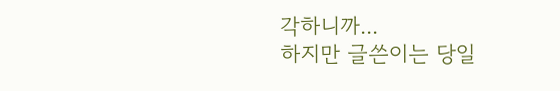각하니까...
하지만 글쓴이는 당일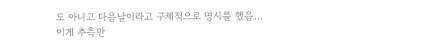도 아니고 다음날이라고 구체적으로 명시를 했음...
이게 추측만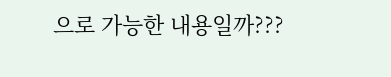으로 가능한 내용일까???